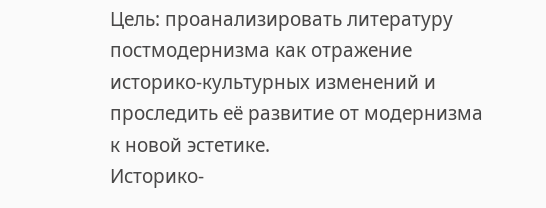Цель: проанализировать литературу постмодернизма как отражение историко-культурных изменений и проследить её развитие от модернизма к новой эстетике.
Историко-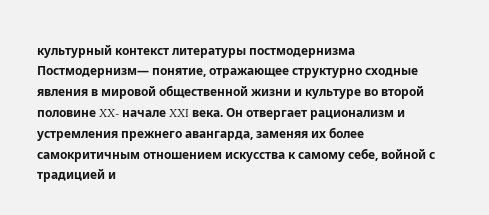культурный контекст литературы постмодернизма
Постмодернизм— понятие, отражающее структурно сходные явления в мировой общественной жизни и культуре во второй половине XX- начале XXI века. Он отвергает рационализм и устремления прежнего авангарда, заменяя их более самокритичным отношением искусства к самому себе, войной с традицией и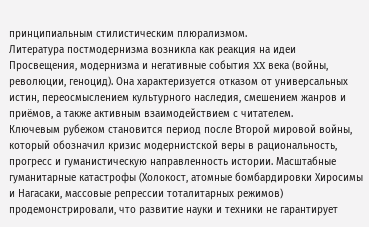принципиальным стилистическим плюрализмом.
Литература постмодернизма возникла как реакция на идеи Просвещения, модернизма и негативные события XX века (войны, революции, геноцид). Она характеризуется отказом от универсальных истин, переосмыслением культурного наследия, смешением жанров и приёмов, а также активным взаимодействием с читателем.
Ключевым рубежом становится период после Второй мировой войны, который обозначил кризис модернистской веры в рациональность, прогресс и гуманистическую направленность истории. Масштабные гуманитарные катастрофы (Холокост, атомные бомбардировки Хиросимы и Нагасаки, массовые репрессии тоталитарных режимов) продемонстрировали, что развитие науки и техники не гарантирует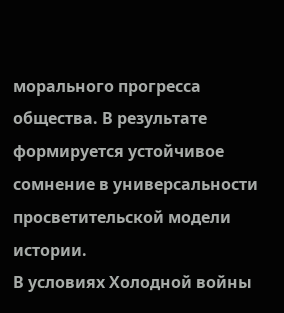морального прогресса общества. В результате формируется устойчивое сомнение в универсальности просветительской модели истории.
В условиях Холодной войны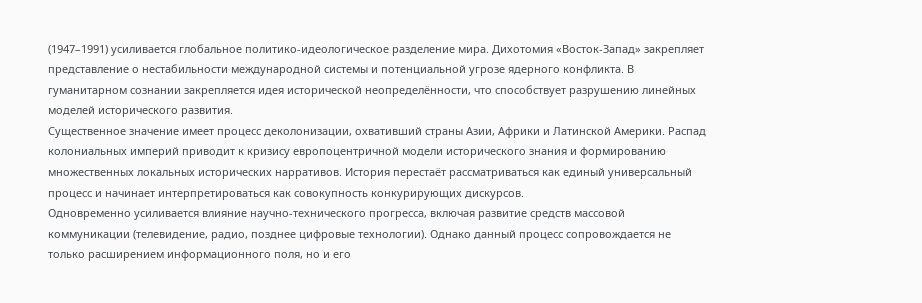(1947–1991) усиливается глобальное политико-идеологическое разделение мира. Дихотомия «Восток-Запад» закрепляет представление о нестабильности международной системы и потенциальной угрозе ядерного конфликта. В гуманитарном сознании закрепляется идея исторической неопределённости, что способствует разрушению линейных моделей исторического развития.
Существенное значение имеет процесс деколонизации, охвативший страны Азии, Африки и Латинской Америки. Распад колониальных империй приводит к кризису европоцентричной модели исторического знания и формированию множественных локальных исторических нарративов. История перестаёт рассматриваться как единый универсальный процесс и начинает интерпретироваться как совокупность конкурирующих дискурсов.
Одновременно усиливается влияние научно-технического прогресса, включая развитие средств массовой коммуникации (телевидение, радио, позднее цифровые технологии). Однако данный процесс сопровождается не только расширением информационного поля, но и его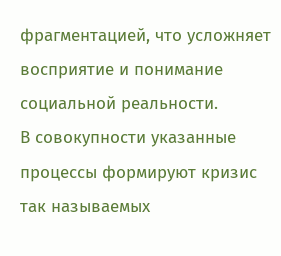фрагментацией, что усложняет восприятие и понимание социальной реальности.
В совокупности указанные процессы формируют кризис так называемых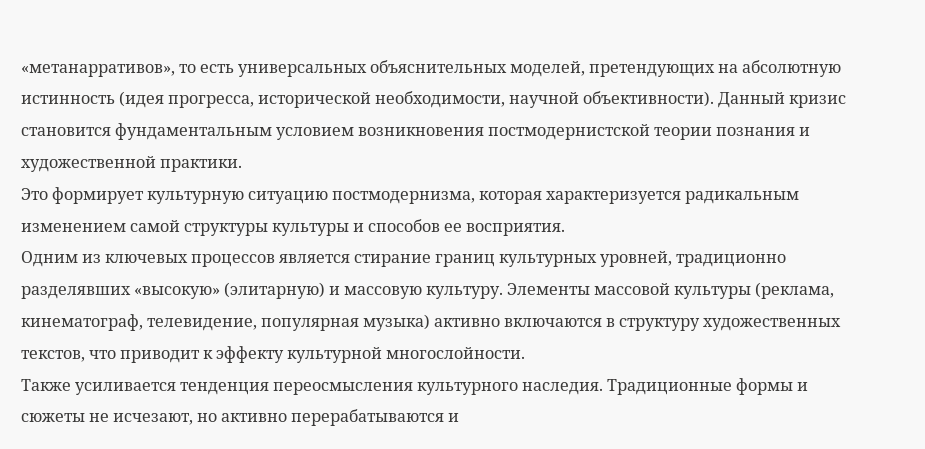«метанарративов», то есть универсальных объяснительных моделей, претендующих на абсолютную истинность (идея прогресса, исторической необходимости, научной объективности). Данный кризис становится фундаментальным условием возникновения постмодернистской теории познания и художественной практики.
Это формирует культурную ситуацию постмодернизма, которая характеризуется радикальным изменением самой структуры культуры и способов ее восприятия.
Одним из ключевых процессов является стирание границ культурных уровней, традиционно разделявших «высокую» (элитарную) и массовую культуру. Элементы массовой культуры (реклама, кинематограф, телевидение, популярная музыка) активно включаются в структуру художественных текстов, что приводит к эффекту культурной многослойности.
Также усиливается тенденция переосмысления культурного наследия. Традиционные формы и сюжеты не исчезают, но активно перерабатываются и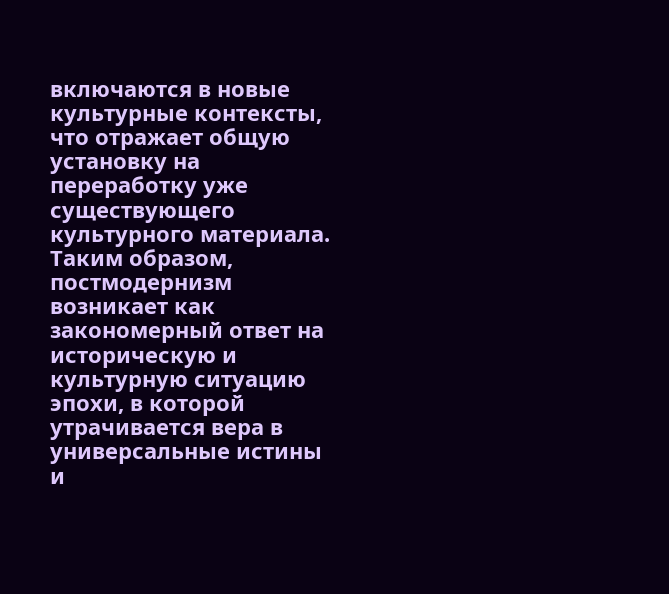включаются в новые культурные контексты, что отражает общую установку на переработку уже существующего культурного материала.
Таким образом, постмодернизм возникает как закономерный ответ на историческую и культурную ситуацию эпохи, в которой утрачивается вера в универсальные истины и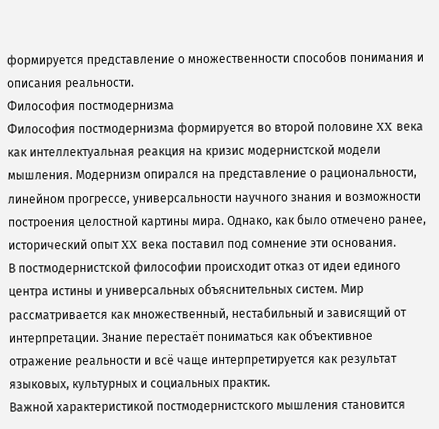формируется представление о множественности способов понимания и описания реальности.
Философия постмодернизма
Философия постмодернизма формируется во второй половине XX века как интеллектуальная реакция на кризис модернистской модели мышления. Модернизм опирался на представление о рациональности, линейном прогрессе, универсальности научного знания и возможности построения целостной картины мира. Однако, как было отмечено ранее, исторический опыт XX века поставил под сомнение эти основания.
В постмодернистской философии происходит отказ от идеи единого центра истины и универсальных объяснительных систем. Мир рассматривается как множественный, нестабильный и зависящий от интерпретации. Знание перестаёт пониматься как объективное отражение реальности и всё чаще интерпретируется как результат языковых, культурных и социальных практик.
Важной характеристикой постмодернистского мышления становится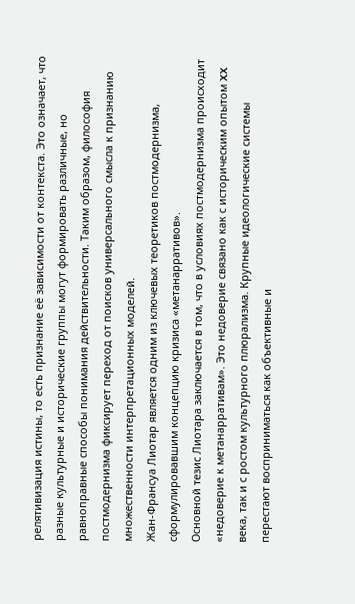релятивизация истины, то есть признание её зависимости от контекста. Это означает, что разные культурные и исторические группы могут формировать различные, но равноправные способы понимания действительности. Таким образом, философия постмодернизма фиксирует переход от поисков универсального смысла к признанию множественности интерпретационных моделей.
Жан-Франсуа Лиотар является одним из ключевых теоретиков постмодернизма, сформулировавшим концепцию кризиса «метанарративов».
Основной тезис Лиотара заключается в том, что в условиях постмодернизма происходит «недоверие к метанарративам». Это недоверие связано как с историческим опытом XX века, так и с ростом культурного плюрализма. Крупные идеологические системы перестают восприниматься как объективные и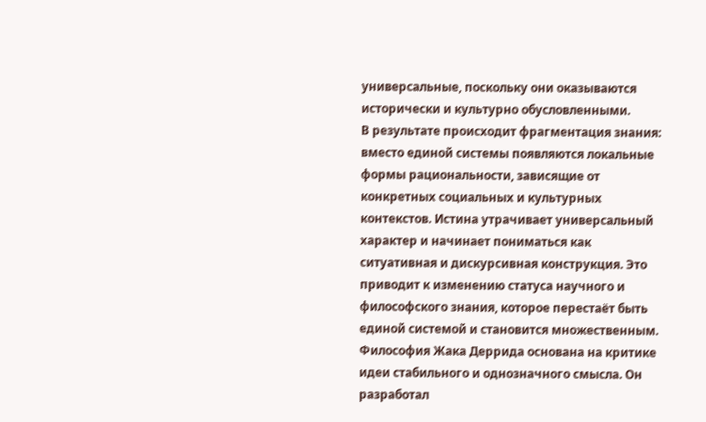универсальные, поскольку они оказываются исторически и культурно обусловленными.
В результате происходит фрагментация знания: вместо единой системы появляются локальные формы рациональности, зависящие от конкретных социальных и культурных контекстов. Истина утрачивает универсальный характер и начинает пониматься как ситуативная и дискурсивная конструкция. Это приводит к изменению статуса научного и философского знания, которое перестаёт быть единой системой и становится множественным.
Философия Жака Деррида основана на критике идеи стабильного и однозначного смысла. Он разработал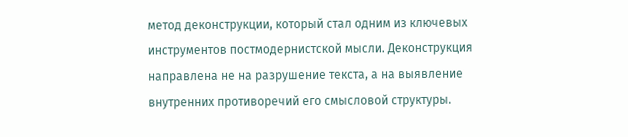метод деконструкции, который стал одним из ключевых инструментов постмодернистской мысли. Деконструкция направлена не на разрушение текста, а на выявление внутренних противоречий его смысловой структуры.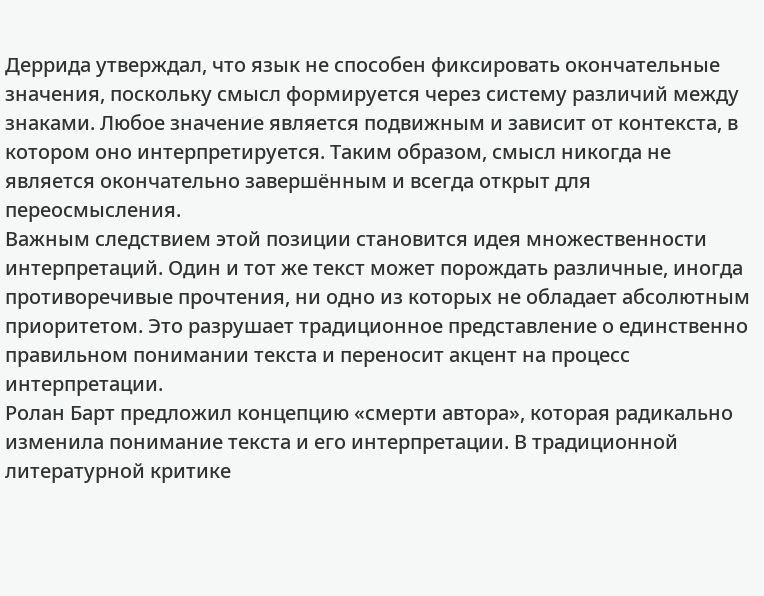Деррида утверждал, что язык не способен фиксировать окончательные значения, поскольку смысл формируется через систему различий между знаками. Любое значение является подвижным и зависит от контекста, в котором оно интерпретируется. Таким образом, смысл никогда не является окончательно завершённым и всегда открыт для переосмысления.
Важным следствием этой позиции становится идея множественности интерпретаций. Один и тот же текст может порождать различные, иногда противоречивые прочтения, ни одно из которых не обладает абсолютным приоритетом. Это разрушает традиционное представление о единственно правильном понимании текста и переносит акцент на процесс интерпретации.
Ролан Барт предложил концепцию «смерти автора», которая радикально изменила понимание текста и его интерпретации. В традиционной литературной критике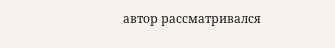автор рассматривался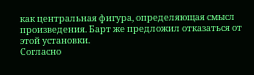как центральная фигура, определяющая смысл произведения. Барт же предложил отказаться от этой установки.
Согласно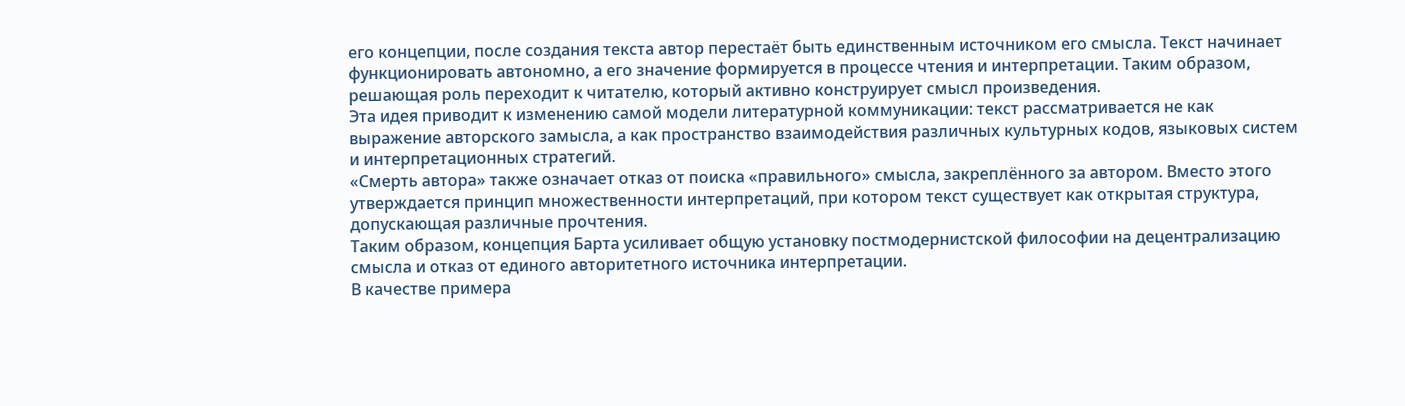его концепции, после создания текста автор перестаёт быть единственным источником его смысла. Текст начинает функционировать автономно, а его значение формируется в процессе чтения и интерпретации. Таким образом, решающая роль переходит к читателю, который активно конструирует смысл произведения.
Эта идея приводит к изменению самой модели литературной коммуникации: текст рассматривается не как выражение авторского замысла, а как пространство взаимодействия различных культурных кодов, языковых систем и интерпретационных стратегий.
«Смерть автора» также означает отказ от поиска «правильного» смысла, закреплённого за автором. Вместо этого утверждается принцип множественности интерпретаций, при котором текст существует как открытая структура, допускающая различные прочтения.
Таким образом, концепция Барта усиливает общую установку постмодернистской философии на децентрализацию смысла и отказ от единого авторитетного источника интерпретации.
В качестве примера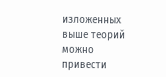изложенных выше теорий можно привести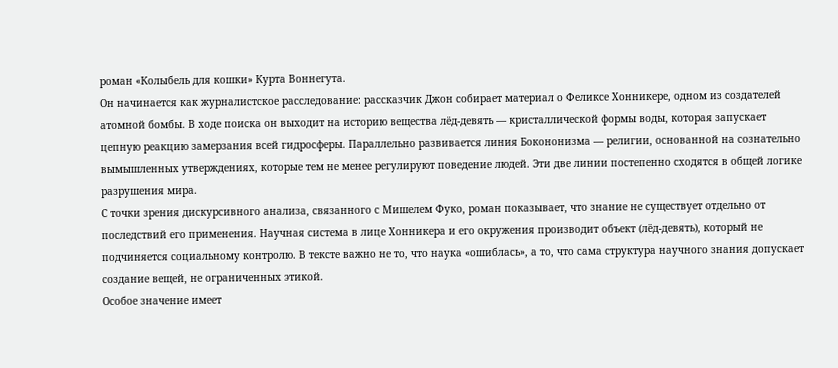роман «Колыбель для кошки» Курта Воннегута.
Он начинается как журналистское расследование: рассказчик Джон собирает материал о Феликсе Хонникере, одном из создателей атомной бомбы. В ходе поиска он выходит на историю вещества лёд-девять — кристаллической формы воды, которая запускает цепную реакцию замерзания всей гидросферы. Параллельно развивается линия Бокононизма — религии, основанной на сознательно вымышленных утверждениях, которые тем не менее регулируют поведение людей. Эти две линии постепенно сходятся в общей логике разрушения мира.
С точки зрения дискурсивного анализа, связанного с Мишелем Фуко, роман показывает, что знание не существует отдельно от последствий его применения. Научная система в лице Хонникера и его окружения производит объект (лёд-девять), который не подчиняется социальному контролю. В тексте важно не то, что наука «ошиблась», а то, что сама структура научного знания допускает создание вещей, не ограниченных этикой.
Особое значение имеет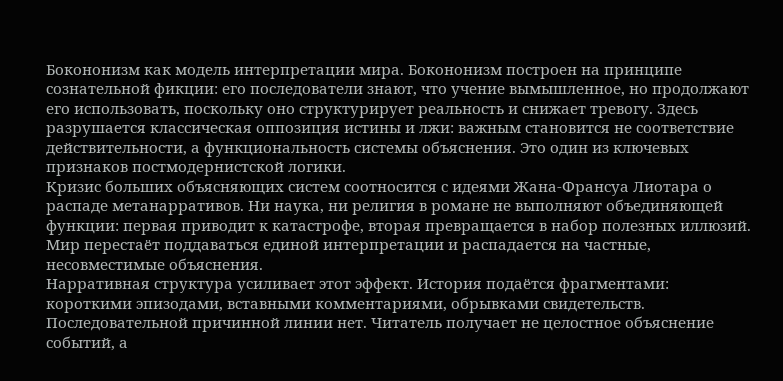Бокононизм как модель интерпретации мира. Бокононизм построен на принципе сознательной фикции: его последователи знают, что учение вымышленное, но продолжают его использовать, поскольку оно структурирует реальность и снижает тревогу. Здесь разрушается классическая оппозиция истины и лжи: важным становится не соответствие действительности, а функциональность системы объяснения. Это один из ключевых признаков постмодернистской логики.
Кризис больших объясняющих систем соотносится с идеями Жана-Франсуа Лиотара о распаде метанарративов. Ни наука, ни религия в романе не выполняют объединяющей функции: первая приводит к катастрофе, вторая превращается в набор полезных иллюзий. Мир перестаёт поддаваться единой интерпретации и распадается на частные, несовместимые объяснения.
Нарративная структура усиливает этот эффект. История подаётся фрагментами: короткими эпизодами, вставными комментариями, обрывками свидетельств. Последовательной причинной линии нет. Читатель получает не целостное объяснение событий, а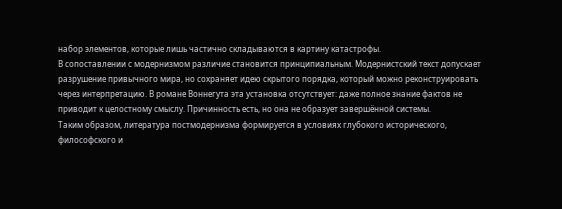набор элементов, которые лишь частично складываются в картину катастрофы.
В сопоставлении с модернизмом различие становится принципиальным. Модернистский текст допускает разрушение привычного мира, но сохраняет идею скрытого порядка, который можно реконструировать через интерпретацию. В романе Воннегута эта установка отсутствует: даже полное знание фактов не приводит к целостному смыслу. Причинность есть, но она не образует завершённой системы.
Таким образом, литература постмодернизма формируется в условиях глубокого исторического, философского и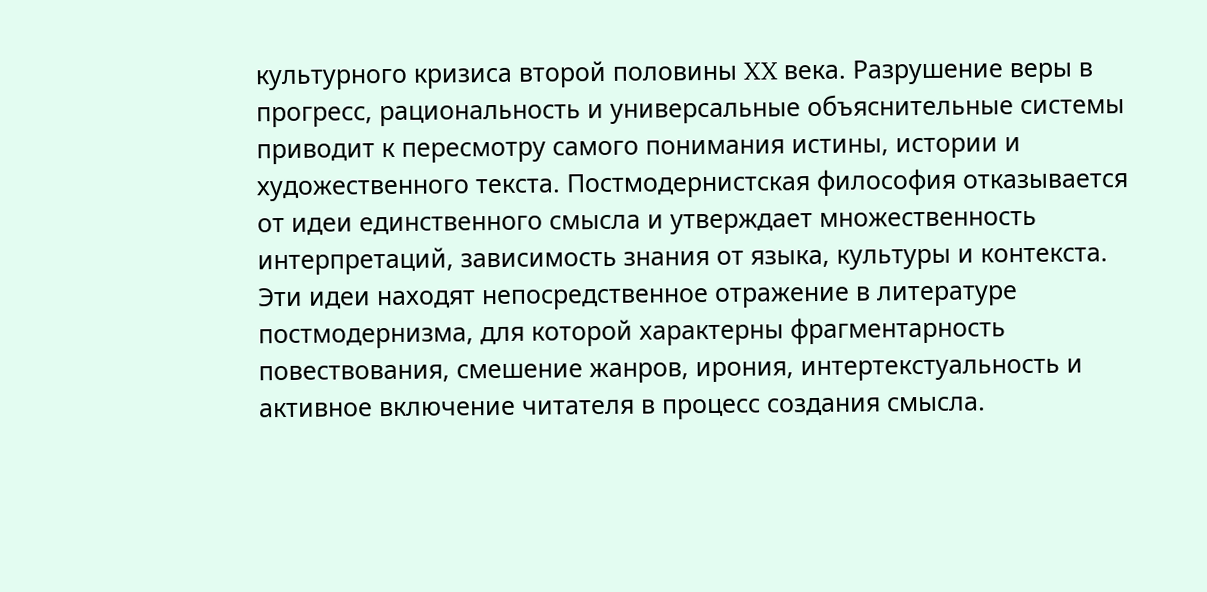культурного кризиса второй половины XX века. Разрушение веры в прогресс, рациональность и универсальные объяснительные системы приводит к пересмотру самого понимания истины, истории и художественного текста. Постмодернистская философия отказывается от идеи единственного смысла и утверждает множественность интерпретаций, зависимость знания от языка, культуры и контекста.
Эти идеи находят непосредственное отражение в литературе постмодернизма, для которой характерны фрагментарность повествования, смешение жанров, ирония, интертекстуальность и активное включение читателя в процесс создания смысла.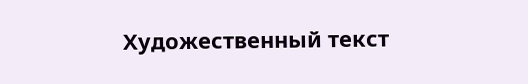Художественный текст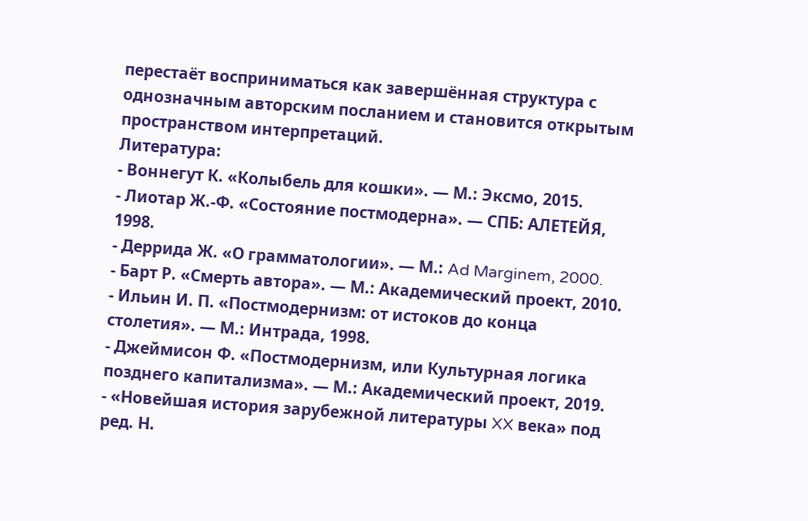перестаёт восприниматься как завершённая структура с однозначным авторским посланием и становится открытым пространством интерпретаций.
Литература:
- Воннегут К. «Колыбель для кошки». — М.: Эксмо, 2015.
- Лиотар Ж.-Ф. «Состояние постмодерна». — СПБ: АЛЕТЕЙЯ, 1998.
- Деррида Ж. «О грамматологии». — М.: Ad Marginem, 2000.
- Барт Р. «Смерть автора». — М.: Академический проект, 2010.
- Ильин И. П. «Постмодернизм: от истоков до конца столетия». — М.: Интрада, 1998.
- Джеймисон Ф. «Постмодернизм, или Культурная логика позднего капитализма». — М.: Академический проект, 2019.
- «Новейшая история зарубежной литературы XX века» под ред. Н.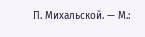П. Михальской. — М.: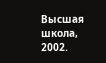Высшая школа, 2002.